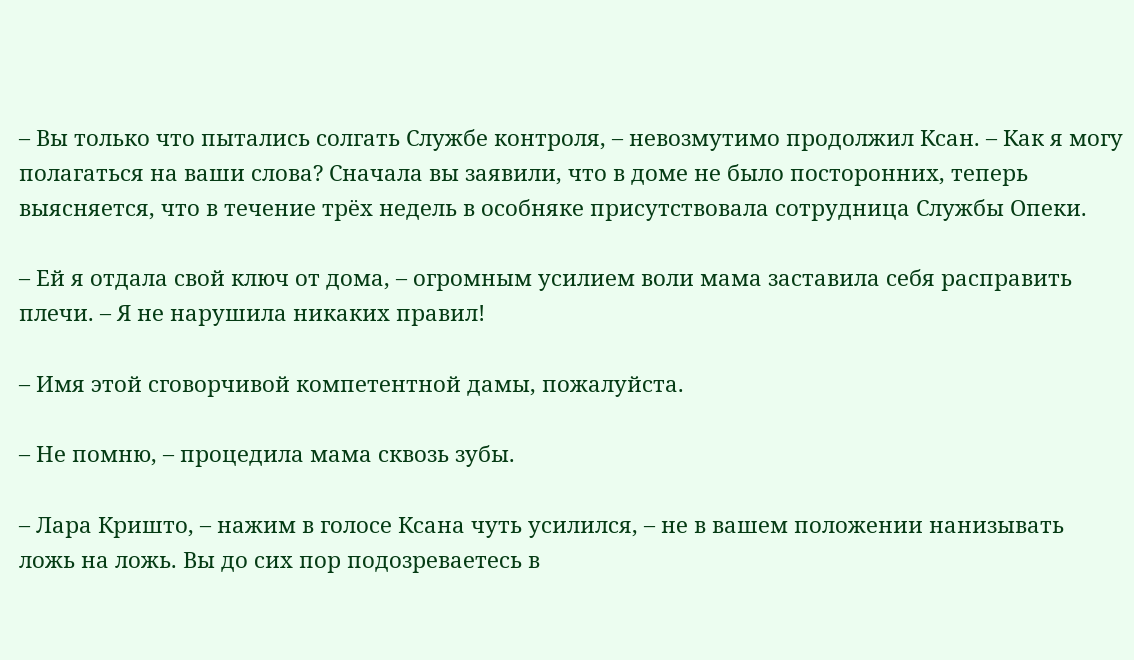– Вы только что пытались солгать Службе контроля, – невозмутимо продолжил Ксан. – Как я могу полагаться на ваши слова? Сначала вы заявили, что в доме не было посторонних, теперь выясняется, что в течение трёх недель в особняке присутствовала сотрудница Службы Опеки.

– Ей я отдала свой ключ от дома, – огромным усилием воли мама заставила себя расправить плечи. – Я не нарушила никаких правил!

– Имя этой сговорчивой компетентной дамы, пожалуйста.

– Не помню, – процедила мама сквозь зубы.

– Лара Кришто, – нажим в голосе Ксана чуть усилился, – не в вашем положении нанизывать ложь на ложь. Вы до сих пор подозреваетесь в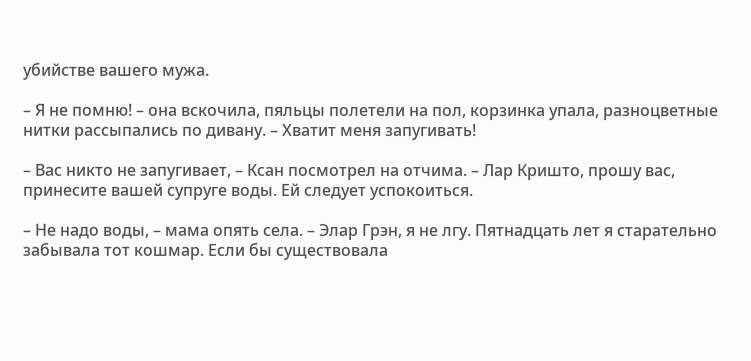убийстве вашего мужа.

– Я не помню! – она вскочила, пяльцы полетели на пол, корзинка упала, разноцветные нитки рассыпались по дивану. – Хватит меня запугивать!

– Вас никто не запугивает, – Ксан посмотрел на отчима. – Лар Кришто, прошу вас, принесите вашей супруге воды. Ей следует успокоиться.

– Не надо воды, – мама опять села. – Элар Грэн, я не лгу. Пятнадцать лет я старательно забывала тот кошмар. Если бы существовала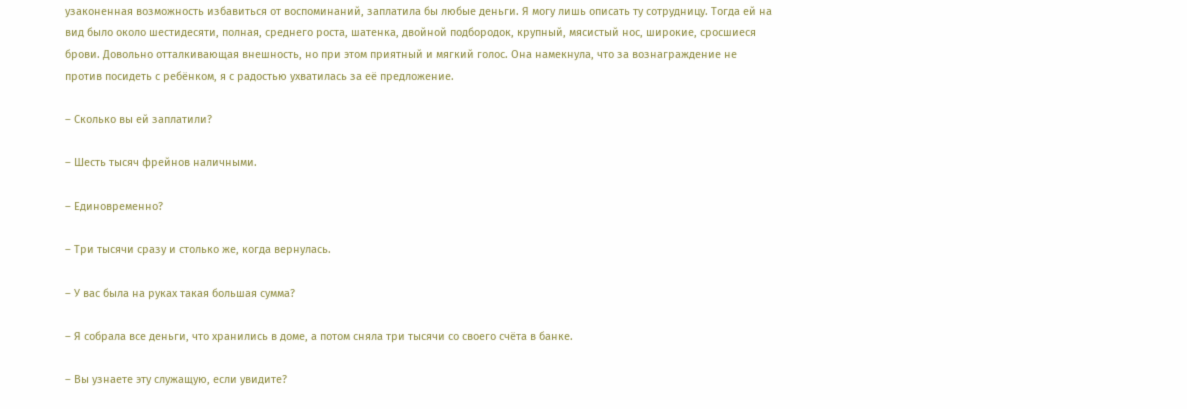узаконенная возможность избавиться от воспоминаний, заплатила бы любые деньги. Я могу лишь описать ту сотрудницу. Тогда ей на вид было около шестидесяти, полная, среднего роста, шатенка, двойной подбородок, крупный, мясистый нос, широкие, сросшиеся брови. Довольно отталкивающая внешность, но при этом приятный и мягкий голос. Она намекнула, что за вознаграждение не против посидеть с ребёнком, я с радостью ухватилась за её предложение.

– Сколько вы ей заплатили?

– Шесть тысяч фрейнов наличными.

– Единовременно?

– Три тысячи сразу и столько же, когда вернулась.

– У вас была на руках такая большая сумма?

– Я собрала все деньги, что хранились в доме, а потом сняла три тысячи со своего счёта в банке.

– Вы узнаете эту служащую, если увидите?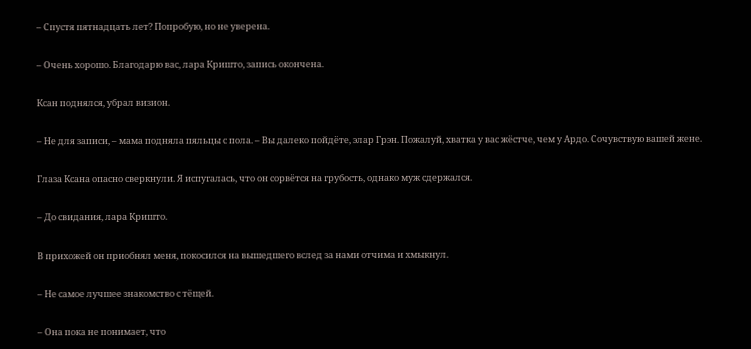– Спустя пятнадцать лет? Попробую, но не уверена.

– Очень хорошо. Благодарю вас, лара Кришто, запись окончена.

Ксан поднялся, убрал визион.

– Не для записи, – мама подняла пяльцы с пола. – Вы далеко пойдёте, элар Грэн. Пожалуй, хватка у вас жёстче, чем у Ардо. Сочувствую вашей жене.

Глаза Ксана опасно сверкнули. Я испугалась, что он сорвётся на грубость, однако муж сдержался.

– До свидания, лара Кришто.

В прихожей он приобнял меня, покосился на вышедшего вслед за нами отчима и хмыкнул.

– Не самое лучшее знакомство с тёщей.

– Она пока не понимает, что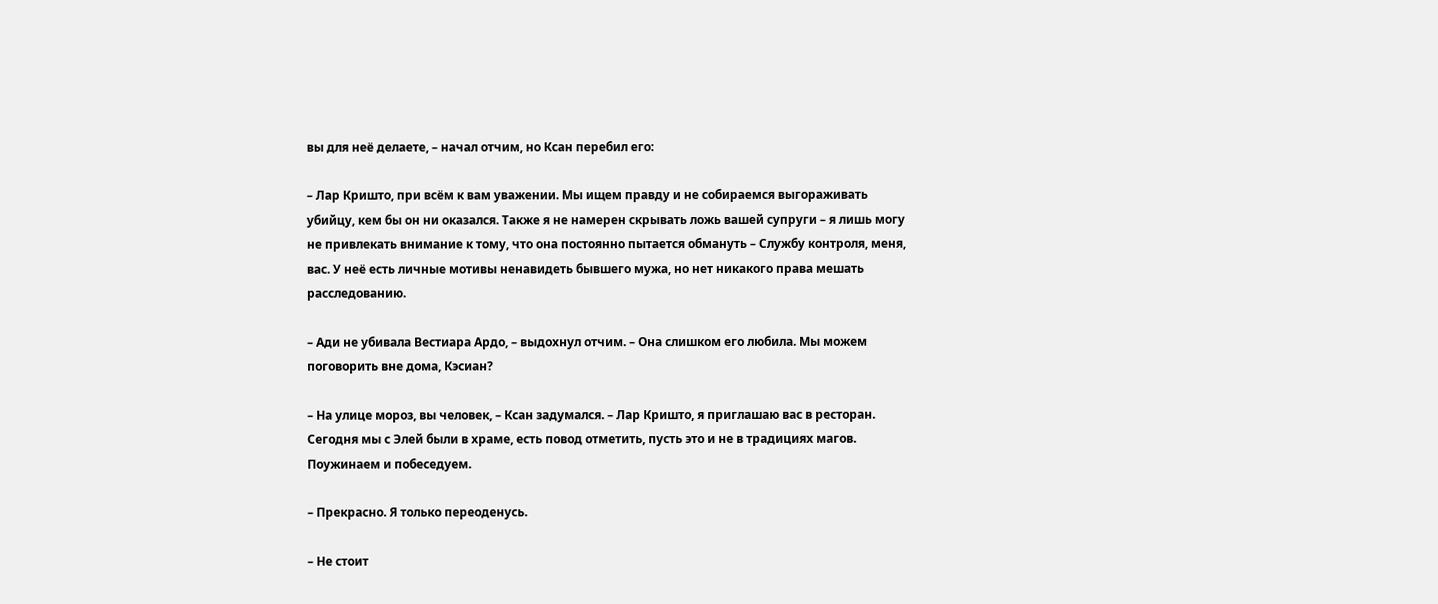вы для неё делаете, – начал отчим, но Ксан перебил его:

– Лар Кришто, при всём к вам уважении. Мы ищем правду и не собираемся выгораживать убийцу, кем бы он ни оказался. Также я не намерен скрывать ложь вашей супруги – я лишь могу не привлекать внимание к тому, что она постоянно пытается обмануть – Службу контроля, меня, вас. У неё есть личные мотивы ненавидеть бывшего мужа, но нет никакого права мешать расследованию.

– Ади не убивала Вестиара Ардо, – выдохнул отчим. – Она слишком его любила. Мы можем поговорить вне дома, Кэсиан?

– На улице мороз, вы человек, – Ксан задумался. – Лар Кришто, я приглашаю вас в ресторан. Сегодня мы с Элей были в храме, есть повод отметить, пусть это и не в традициях магов. Поужинаем и побеседуем.

– Прекрасно. Я только переоденусь.

– Не стоит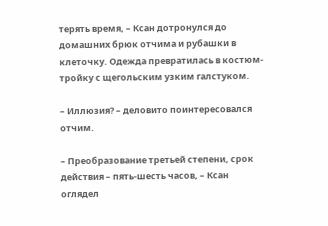терять время, – Ксан дотронулся до домашних брюк отчима и рубашки в клеточку. Одежда превратилась в костюм-тройку с щегольским узким галстуком.

– Иллюзия? – деловито поинтересовался отчим.

– Преобразование третьей степени, срок действия – пять-шесть часов, – Ксан оглядел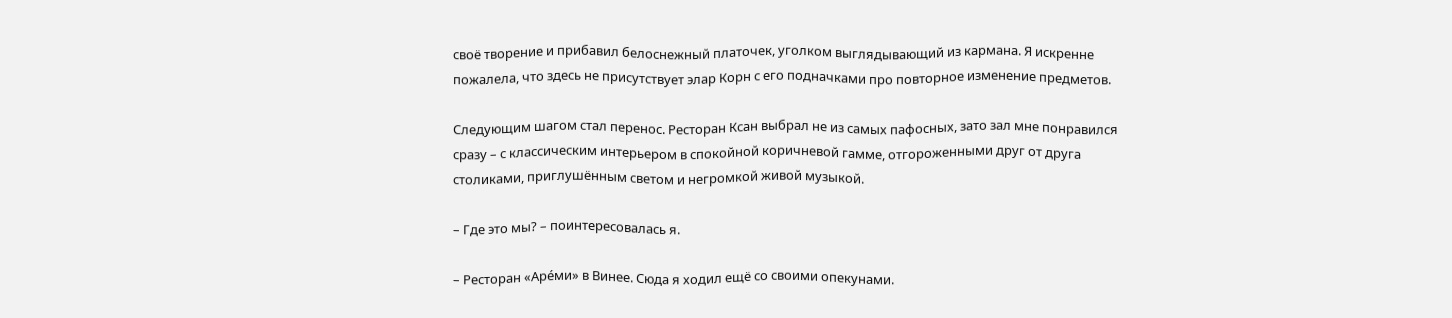своё творение и прибавил белоснежный платочек, уголком выглядывающий из кармана. Я искренне пожалела, что здесь не присутствует элар Корн с его подначками про повторное изменение предметов.

Следующим шагом стал перенос. Ресторан Ксан выбрал не из самых пафосных, зато зал мне понравился сразу – с классическим интерьером в спокойной коричневой гамме, отгороженными друг от друга столиками, приглушённым светом и негромкой живой музыкой.

– Где это мы? – поинтересовалась я.

– Ресторан «Арéми» в Винее. Сюда я ходил ещё со своими опекунами.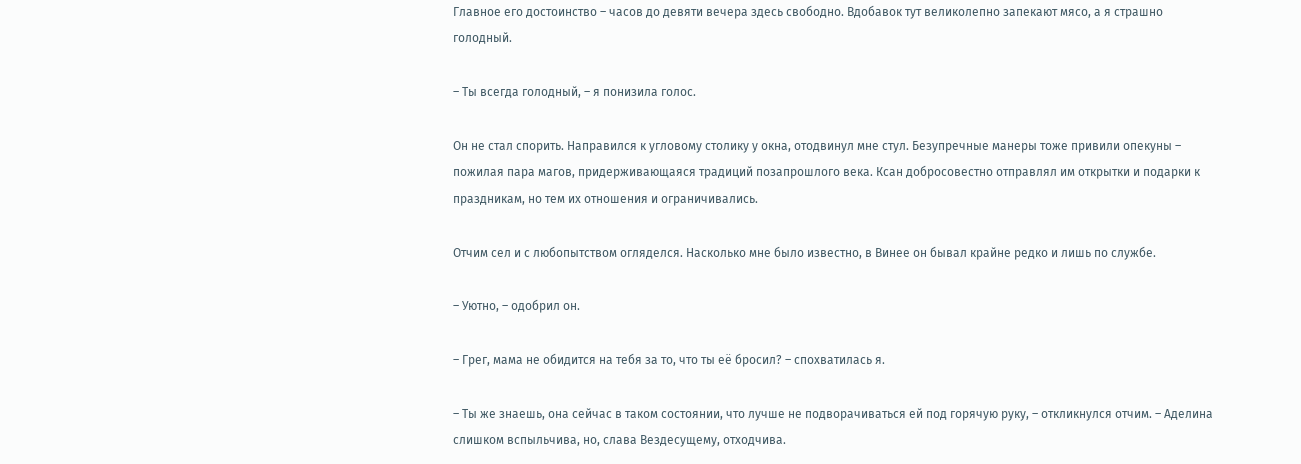Главное его достоинство – часов до девяти вечера здесь свободно. Вдобавок тут великолепно запекают мясо, а я страшно голодный.

– Ты всегда голодный, – я понизила голос.

Он не стал спорить. Направился к угловому столику у окна, отодвинул мне стул. Безупречные манеры тоже привили опекуны – пожилая пара магов, придерживающаяся традиций позапрошлого века. Ксан добросовестно отправлял им открытки и подарки к праздникам, но тем их отношения и ограничивались.

Отчим сел и с любопытством огляделся. Насколько мне было известно, в Винее он бывал крайне редко и лишь по службе.

– Уютно, – одобрил он.

– Грег, мама не обидится на тебя за то, что ты её бросил? – спохватилась я.

– Ты же знаешь, она сейчас в таком состоянии, что лучше не подворачиваться ей под горячую руку, – откликнулся отчим. – Аделина слишком вспыльчива, но, слава Вездесущему, отходчива.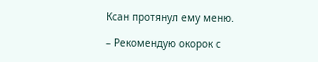Ксан протянул ему меню.

– Рекомендую окорок с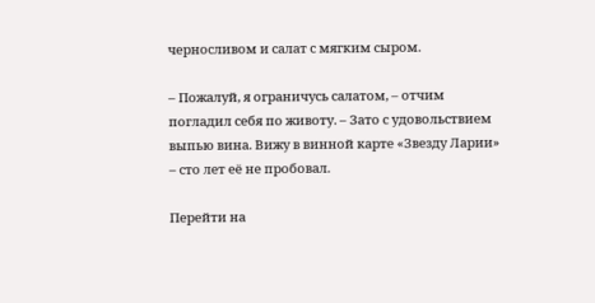черносливом и салат с мягким сыром.

– Пожалуй, я ограничусь салатом, – отчим погладил себя по животу. – Зато с удовольствием выпью вина. Вижу в винной карте «Звезду Ларии» – сто лет её не пробовал.

Перейти на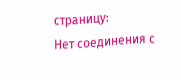страницу:
Нет соединения с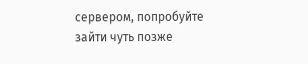сервером, попробуйте зайти чуть позже